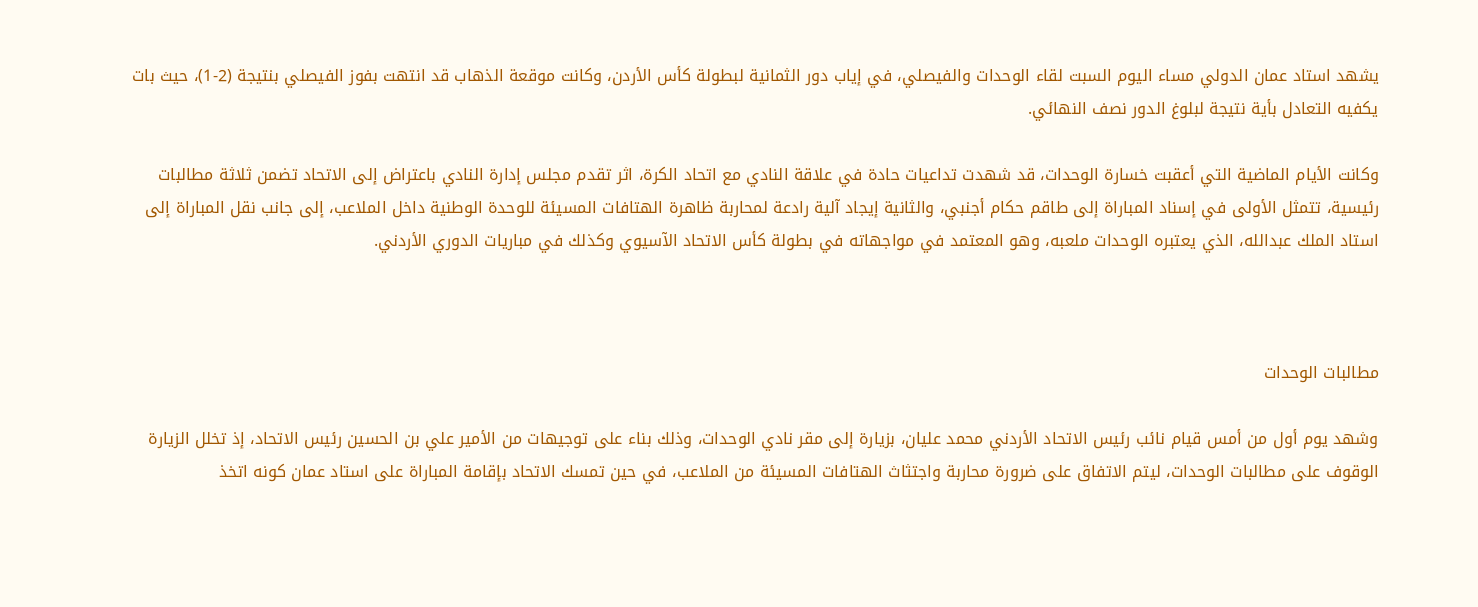يشهد استاد عمان الدولي مساء اليوم السبت لقاء الوحدات والفيصلي، في إياب دور الثمانية لبطولة كأس الأردن، وكانت موقعة الذهاب قد انتهت بفوز الفيصلي بنتيجة (2-1)، حيث بات يكفيه التعادل بأية نتيجة لبلوغ الدور نصف النهائي.

وكانت الأيام الماضية التي أعقبت خسارة الوحدات، قد شهدت تداعيات حادة في علاقة النادي مع اتحاد الكرة، اثر تقدم مجلس إدارة النادي باعتراض إلى الاتحاد تضمن ثلاثة مطالبات رئيسية، تتمثل الأولى في إسناد المباراة إلى طاقم حكام أجنبي، والثانية إيجاد آلية رادعة لمحاربة ظاهرة الهتافات المسيئة للوحدة الوطنية داخل الملاعب، إلى جانب نقل المباراة إلى استاد الملك عبدالله، الذي يعتبره الوحدات ملعبه، وهو المعتمد في مواجهاته في بطولة كأس الاتحاد الآسيوي وكذلك في مباريات الدوري الأردني.



مطالبات الوحدات

وشهد يوم أول من أمس قيام نائب رئيس الاتحاد الأردني محمد عليان، بزيارة إلى مقر نادي الوحدات، وذلك بناء على توجيهات من الأمير علي بن الحسين رئيس الاتحاد، إذ تخلل الزيارة الوقوف على مطالبات الوحدات، ليتم الاتفاق على ضرورة محاربة واجتثاث الهتافات المسيئة من الملاعب، في حين تمسك الاتحاد بإقامة المباراة على استاد عمان كونه اتخذ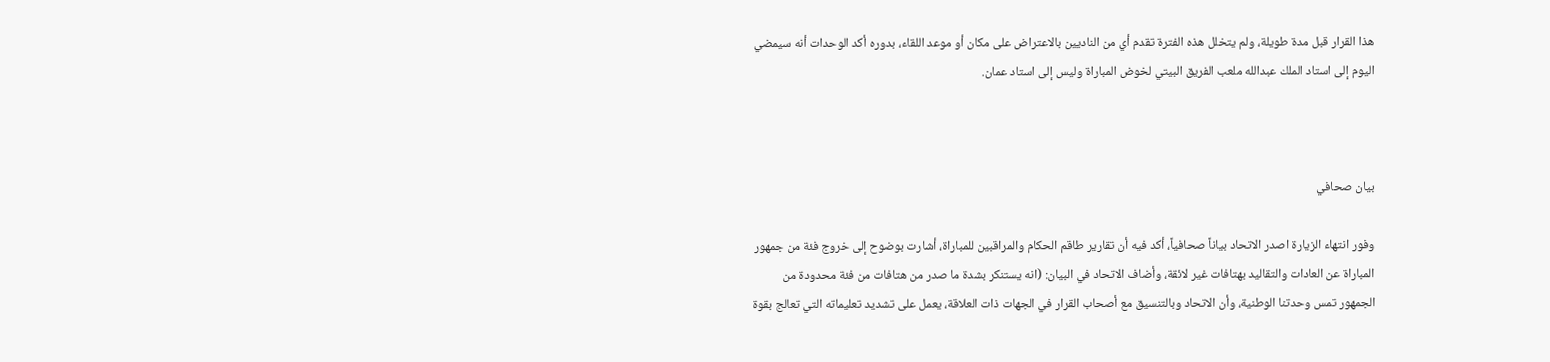هذا القرار قبل مدة طويلة، ولم يتخلل هذه الفترة تقدم أي من الناديين بالاعتراض على مكان أو موعد اللقاء، بدوره أكد الوحدات أنه سيمضي اليوم إلى استاد الملك عبدالله ملعب الفريق البيتي لخوض المباراة وليس إلى استاد عمان.



بيان صحافي

وفور انتهاء الزيارة اصدر الاتحاد بياناً صحافياً، أكد فيه أن تقارير طاقم الحكام والمراقبين للمباراة، أشارت بوضوح إلى خروج فئة من جمهور المباراة عن العادات والتقاليد بهتافات غير لائقة، وأضاف الاتحاد في البيان: (انه يستنكر بشدة ما صدر من هتافات من فئة محدودة من الجمهور تمس وحدتنا الوطنية، وأن الاتحاد وبالتنسيق مع أصحاب القرار في الجهات ذات العلاقة، يعمل على تشديد تعليماته التي تعالج بقوة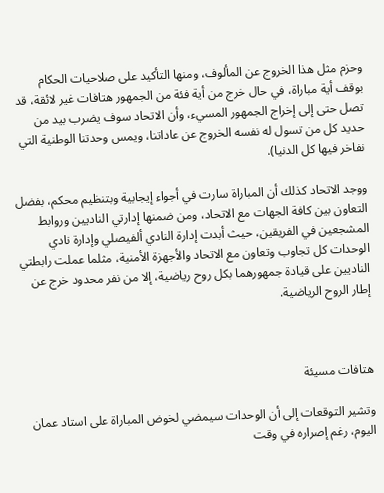وحزم مثل هذا الخروج عن المألوف، ومنها التأكيد على صلاحيات الحكام بوقف أية مباراة، في حال خرج من أية فئة من الجمهور هتافات غير لائقة، قد تصل حتى إلى إخراج الجمهور المسيء، وأن الاتحاد سوف يضرب بيد من حديد كل من تسول له نفسه الخروج عن عاداتنا، ويمس وحدتنا الوطنية التي نفاخر فيها كل الدنيا).

ووجد الاتحاد كذلك أن المباراة سارت في أجواء إيجابية وبتنظيم محكم، بفضل التعاون بين كافة الجهات مع الاتحاد، ومن ضمنها إدارتي الناديين وروابط المشجعين في الفريقين، حيث أبدت إدارة النادي ألفيصلي وإدارة نادي الوحدات كل تجاوب وتعاون مع الاتحاد والأجهزة الأمنية، مثلما عملت رابطتي الناديين على قيادة جمهورهما بكل روح رياضية، إلا من نفر محدود خرج عن إطار الروح الرياضية.



هتافات مسيئة

وتشير التوقعات إلى أن الوحدات سيمضي لخوض المباراة على استاد عمان اليوم، رغم إصراره في وقت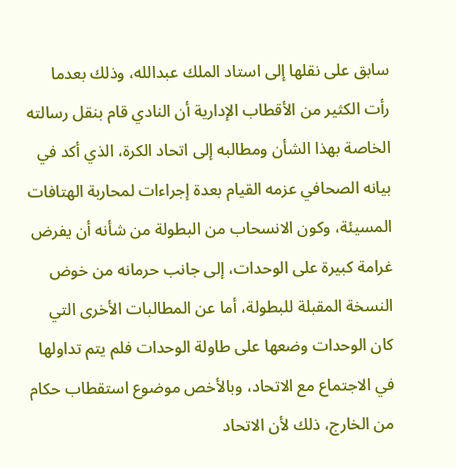سابق على نقلها إلى استاد الملك عبدالله، وذلك بعدما رأت الكثير من الأقطاب الإدارية أن النادي قام بنقل رسالته الخاصة بهذا الشأن ومطالبه إلى اتحاد الكرة، الذي أكد في بيانه الصحافي عزمه القيام بعدة إجراءات لمحاربة الهتافات المسيئة، وكون الانسحاب من البطولة من شأنه أن يفرض غرامة كبيرة على الوحدات، إلى جانب حرمانه من خوض النسخة المقبلة للبطولة، أما عن المطالبات الأخرى التي كان الوحدات وضعها على طاولة الوحدات فلم يتم تداولها في الاجتماع مع الاتحاد، وبالأخص موضوع استقطاب حكام من الخارج، ذلك لأن الاتحاد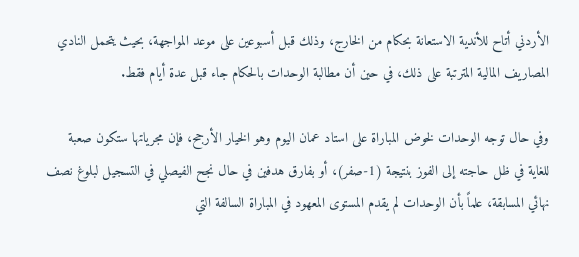الأردني أتاح للأندية الاستعانة بحكام من الخارج، وذلك قبل أسبوعين على موعد المواجهة، بحيث يتحمل النادي المصاريف المالية المترتبة على ذلك، في حين أن مطالبة الوحدات بالحكام جاء قبل عدة أيام فقط.

وفي حال توجه الوحدات لخوض المباراة على استاد عمان اليوم وهو الخيار الأرجح، فإن مجرياتها ستكون صعبة للغاية في ظل حاجته إلى الفوز بنتيجة (1-صفر)، أو بفارق هدفين في حال نجح الفيصلي في التسجيل لبلوغ نصف نهائي المسابقة، علماً بأن الوحدات لم يقدم المستوى المعهود في المباراة السالفة التي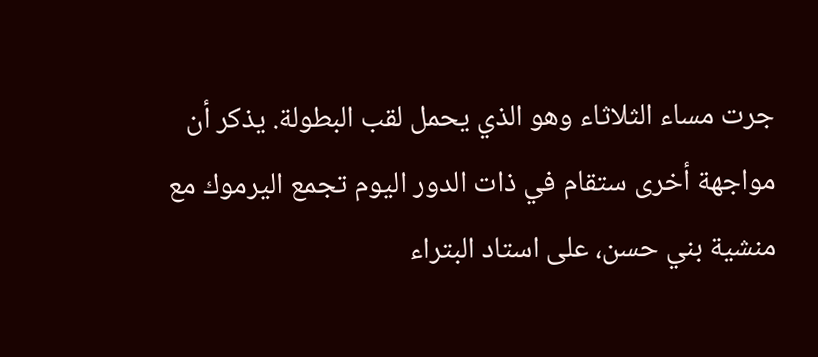جرت مساء الثلاثاء وهو الذي يحمل لقب البطولة. يذكر أن مواجهة أخرى ستقام في ذات الدور اليوم تجمع اليرموك مع منشية بني حسن، على استاد البتراء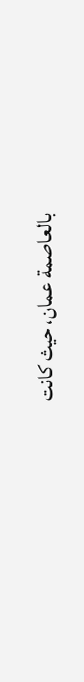بالعاصمة عمان، حيث كانت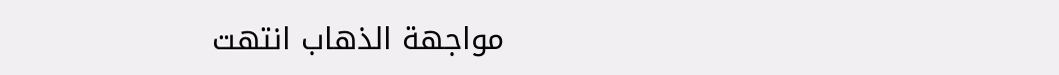مواجهة الذهاب انتهت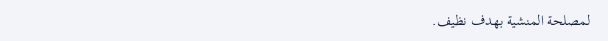لمصلحة المنشية بهدف نظيف.